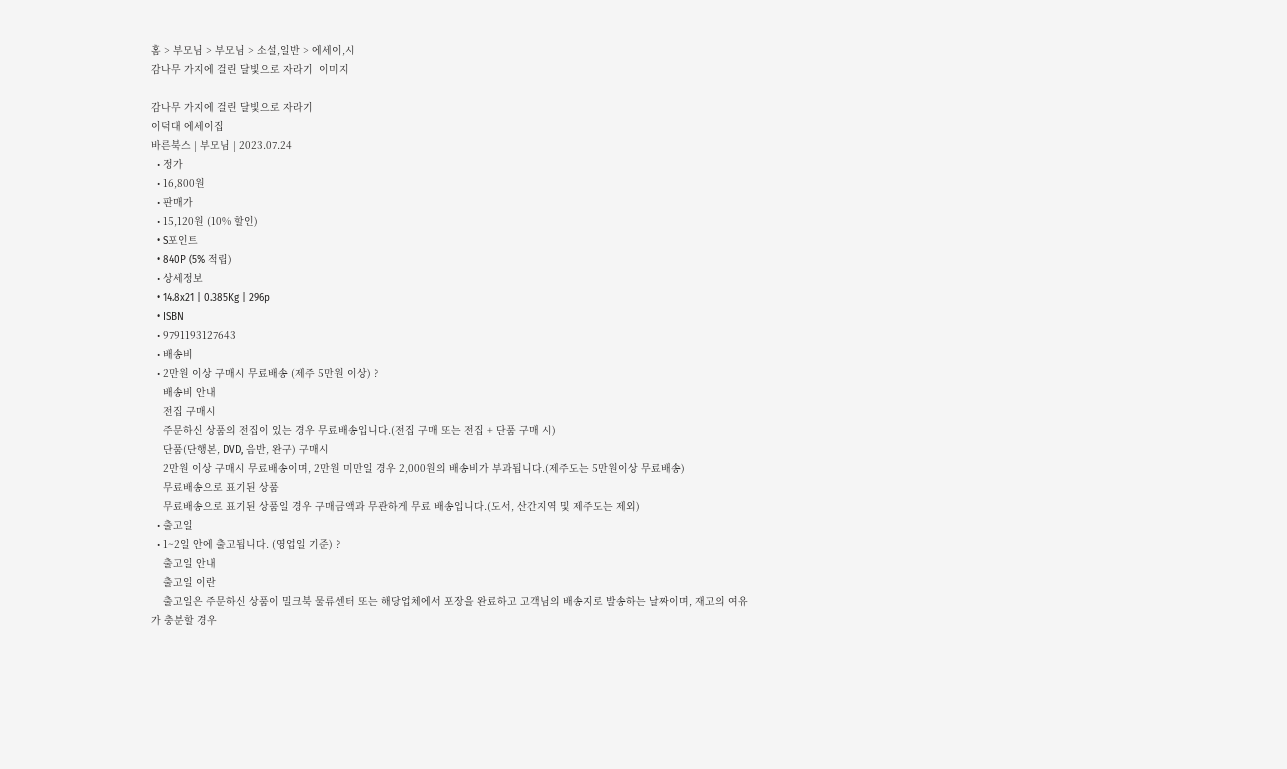홈 > 부모님 > 부모님 > 소설,일반 > 에세이,시
감나무 가지에 걸린 달빛으로 자라기  이미지

감나무 가지에 걸린 달빛으로 자라기
이덕대 에세이집
바른북스 | 부모님 | 2023.07.24
  • 정가
  • 16,800원
  • 판매가
  • 15,120원 (10% 할인)
  • S포인트
  • 840P (5% 적립)
  • 상세정보
  • 14.8x21 | 0.385Kg | 296p
  • ISBN
  • 9791193127643
  • 배송비
  • 2만원 이상 구매시 무료배송 (제주 5만원 이상) ?
    배송비 안내
    전집 구매시
    주문하신 상품의 전집이 있는 경우 무료배송입니다.(전집 구매 또는 전집 + 단품 구매 시)
    단품(단행본, DVD, 음반, 완구) 구매시
    2만원 이상 구매시 무료배송이며, 2만원 미만일 경우 2,000원의 배송비가 부과됩니다.(제주도는 5만원이상 무료배송)
    무료배송으로 표기된 상품
    무료배송으로 표기된 상품일 경우 구매금액과 무관하게 무료 배송입니다.(도서, 산간지역 및 제주도는 제외)
  • 출고일
  • 1~2일 안에 출고됩니다. (영업일 기준) ?
    출고일 안내
    출고일 이란
    출고일은 주문하신 상품이 밀크북 물류센터 또는 해당업체에서 포장을 완료하고 고객님의 배송지로 발송하는 날짜이며, 재고의 여유가 충분할 경우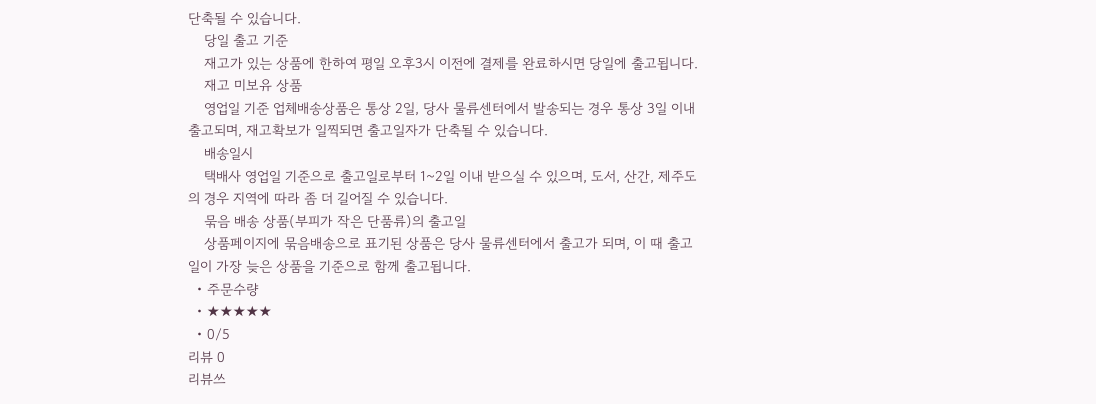단축될 수 있습니다.
    당일 출고 기준
    재고가 있는 상품에 한하여 평일 오후3시 이전에 결제를 완료하시면 당일에 출고됩니다.
    재고 미보유 상품
    영업일 기준 업체배송상품은 통상 2일, 당사 물류센터에서 발송되는 경우 통상 3일 이내 출고되며, 재고확보가 일찍되면 출고일자가 단축될 수 있습니다.
    배송일시
    택배사 영업일 기준으로 출고일로부터 1~2일 이내 받으실 수 있으며, 도서, 산간, 제주도의 경우 지역에 따라 좀 더 길어질 수 있습니다.
    묶음 배송 상품(부피가 작은 단품류)의 출고일
    상품페이지에 묶음배송으로 표기된 상품은 당사 물류센터에서 출고가 되며, 이 때 출고일이 가장 늦은 상품을 기준으로 함께 출고됩니다.
  • 주문수량
  • ★★★★★
  • 0/5
리뷰 0
리뷰쓰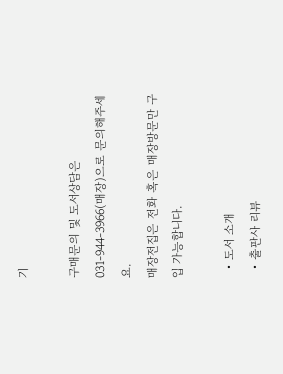기

구매문의 및 도서상담은 031-944-3966(매장)으로 문의해주세요.
매장전집은 전화 혹은 매장방문만 구입 가능합니다.

  • 도서 소개
  • 출판사 리뷰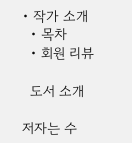• 작가 소개
  • 목차
  • 회원 리뷰

  도서 소개

저자는 수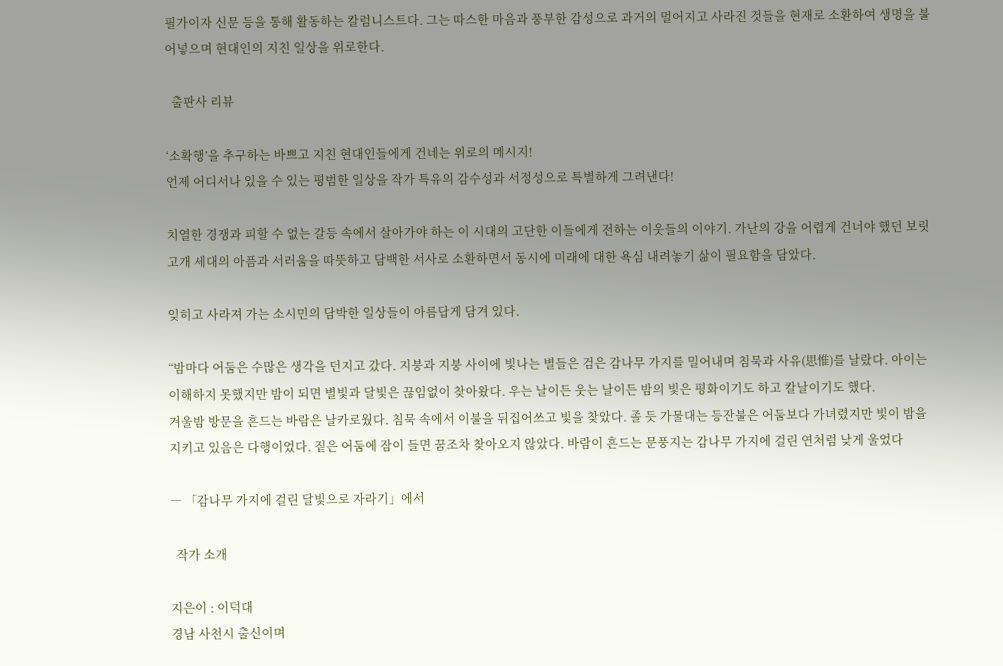필가이자 신문 등을 통해 활동하는 칼럼니스트다. 그는 따스한 마음과 풍부한 감성으로 과거의 멀어지고 사라진 것들을 현재로 소환하여 생명을 불어넣으며 현대인의 지친 일상을 위로한다.

  출판사 리뷰

‘소확행’을 추구하는 바쁘고 지친 현대인들에게 건네는 위로의 메시지!
언제 어디서나 있을 수 있는 평범한 일상을 작가 특유의 감수성과 서정성으로 특별하게 그려낸다!

치열한 경쟁과 피할 수 없는 갈등 속에서 살아가야 하는 이 시대의 고단한 이들에게 전하는 이웃들의 이야기. 가난의 강을 어렵게 건너야 했던 보릿고개 세대의 아픔과 서러움을 따뜻하고 담백한 서사로 소환하면서 동시에 미래에 대한 욕심 내려놓기 삶이 필요함을 담았다.

잊히고 사라져 가는 소시민의 담박한 일상들이 아름답게 담겨 있다.

“밤마다 어둠은 수많은 생각을 던지고 갔다. 지붕과 지붕 사이에 빛나는 별들은 검은 감나무 가지를 밀어내며 침묵과 사유(思惟)를 날랐다. 아이는 이해하지 못했지만 밤이 되면 별빛과 달빛은 끊임없이 찾아왔다. 우는 날이든 웃는 날이든 밤의 빛은 평화이기도 하고 칼날이기도 했다.
겨울밤 방문을 흔드는 바람은 날카로웠다. 침묵 속에서 이불을 뒤집어쓰고 빛을 찾았다. 졸 듯 가물대는 등잔불은 어둠보다 가녀렸지만 빛이 밤을 지키고 있음은 다행이었다. 짙은 어둠에 잠이 들면 꿈조차 찾아오지 않았다. 바람이 흔드는 문풍지는 감나무 가지에 걸린 연처럼 낮게 울었다

― 「감나무 가지에 걸린 달빛으로 자라기」에서

  작가 소개

지은이 : 이덕대
경남 사천시 출신이며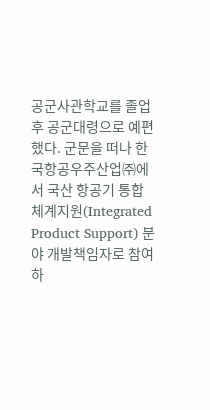공군사관학교를 졸업 후 공군대령으로 예편했다. 군문을 떠나 한국항공우주산업㈜에서 국산 항공기 통합체계지원(Integrated Product Support) 분야 개발책임자로 참여하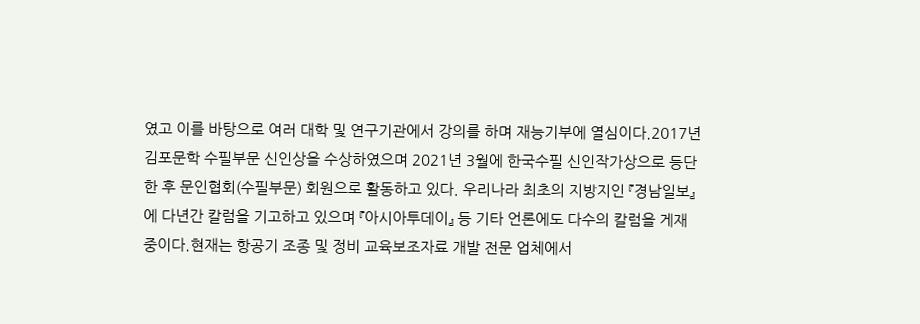였고 이를 바탕으로 여러 대학 및 연구기관에서 강의를 하며 재능기부에 열심이다.2017년 김포문학 수필부문 신인상을 수상하였으며 2021년 3월에 한국수필 신인작가상으로 등단한 후 문인협회(수필부문) 회원으로 활동하고 있다. 우리나라 최초의 지방지인 『경남일보』에 다년간 칼럼을 기고하고 있으며 『아시아투데이』 등 기타 언론에도 다수의 칼럼을 게재 중이다.현재는 항공기 조종 및 정비 교육보조자료 개발 전문 업체에서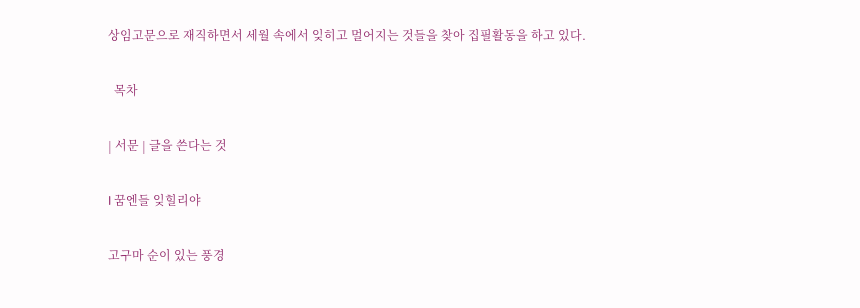상임고문으로 재직하면서 세월 속에서 잊히고 멀어지는 것들을 찾아 집필활동을 하고 있다.

  목차

| 서문 | 글을 쓴다는 것

I 꿈엔들 잊힐리야

고구마 순이 있는 풍경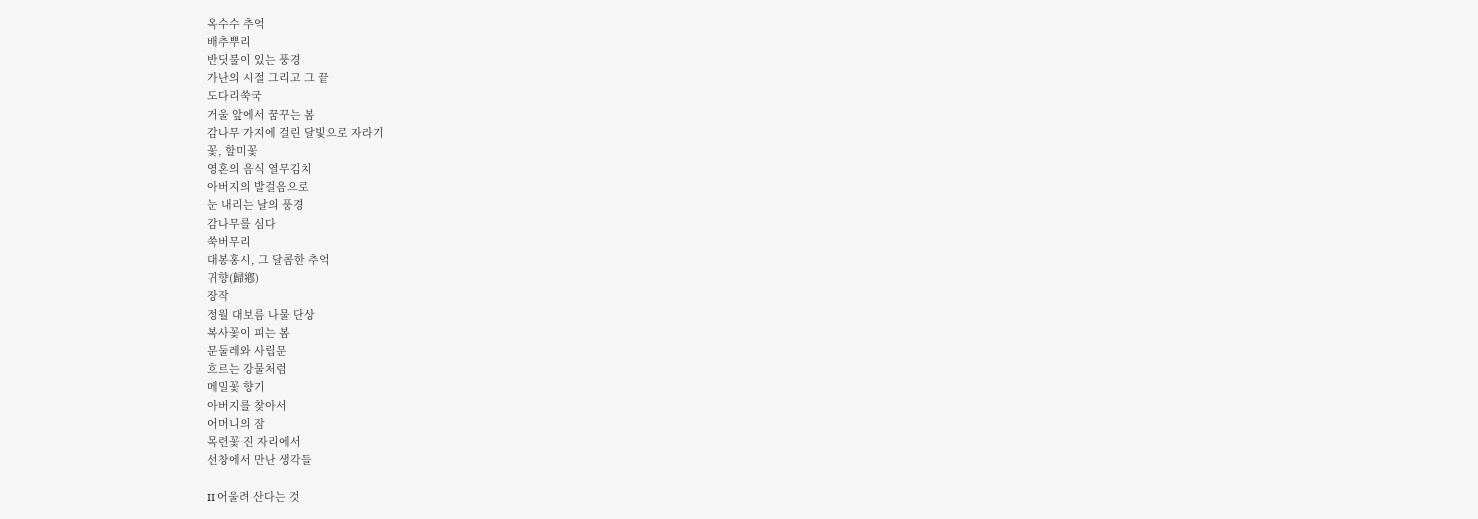옥수수 추억
배추뿌리
반딧불이 있는 풍경
가난의 시절 그리고 그 끝
도다리쑥국
거울 앞에서 꿈꾸는 봄
감나무 가지에 걸린 달빛으로 자라기
꽃, 할미꽃
영혼의 음식 열무김치
아버지의 발걸음으로
눈 내리는 날의 풍경
감나무를 심다
쑥버무리
대봉홍시, 그 달콤한 추억
귀향(歸鄕)
장작
정월 대보름 나물 단상
복사꽃이 피는 봄
문둘레와 사립문
흐르는 강물처럼
메밀꽃 향기
아버지를 찾아서
어머니의 잠
목련꽃 진 자리에서
선창에서 만난 생각들

II 어울려 산다는 것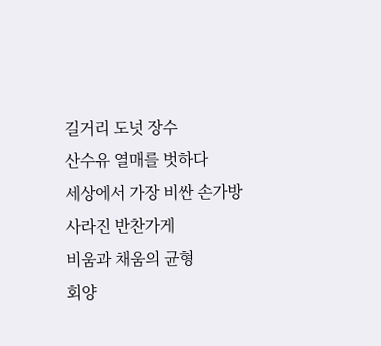길거리 도넛 장수
산수유 열매를 벗하다
세상에서 가장 비싼 손가방
사라진 반찬가게
비움과 채움의 균형
회양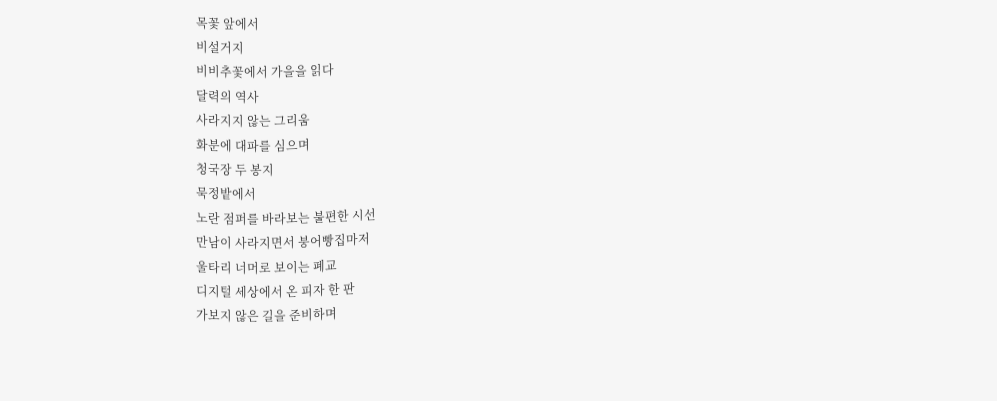목꽃 앞에서
비설거지
비비추꽃에서 가을을 읽다
달력의 역사
사라지지 않는 그리움
화분에 대파를 심으며
청국장 두 봉지
묵정밭에서
노란 점퍼를 바라보는 불편한 시선
만남이 사라지면서 붕어빵집마저
울타리 너머로 보이는 폐교
디지털 세상에서 온 피자 한 판
가보지 않은 길을 준비하며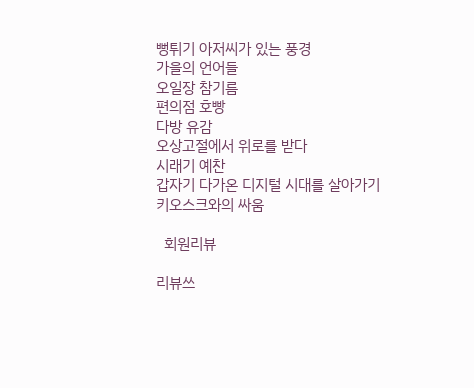뻥튀기 아저씨가 있는 풍경
가을의 언어들
오일장 참기름
편의점 호빵
다방 유감
오상고절에서 위로를 받다
시래기 예찬
갑자기 다가온 디지털 시대를 살아가기
키오스크와의 싸움

  회원리뷰

리뷰쓰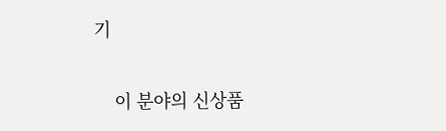기

    이 분야의 신상품